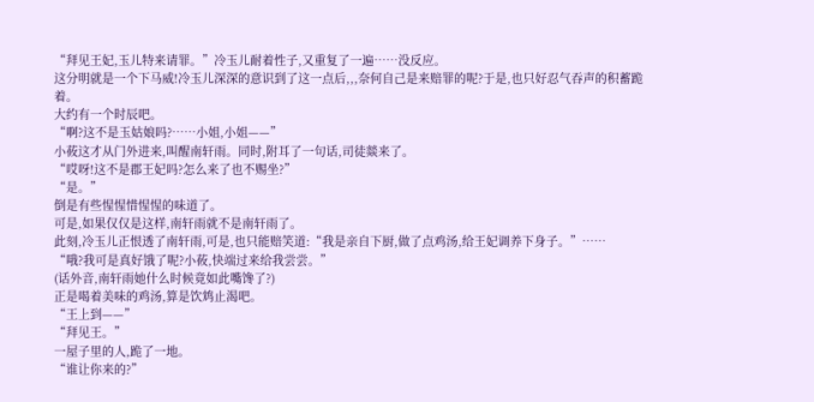“拜见王妃,玉儿特来请罪。”冷玉儿耐着性子,又重复了一遍……没反应。
这分明就是一个下马威!冷玉儿深深的意识到了这一点后,,,奈何自己是来赔罪的呢?于是,也只好忍气吞声的积蓄跪着。
大约有一个时辰吧。
“啊?这不是玉姑娘吗?……小姐,小姐——”
小莜这才从门外进来,叫醒南轩雨。同时,附耳了一句话,司徒燚来了。
“哎呀!这不是郡王妃吗?怎么来了也不赐坐?”
“是。”
倒是有些惺惺惜惺惺的味道了。
可是,如果仅仅是这样,南轩雨就不是南轩雨了。
此刻,冷玉儿正恨透了南轩雨,可是,也只能赔笑道:“我是亲自下厨,做了点鸡汤,给王妃调养下身子。”……
“哦?我可是真好饿了呢?小莜,快端过来给我尝尝。”
(话外音,南轩雨她什么时候竟如此嘴馋了?)
正是喝着美味的鸡汤,算是饮鸩止渴吧。
“王上到——”
“拜见王。”
一屋子里的人,跪了一地。
“谁让你来的?”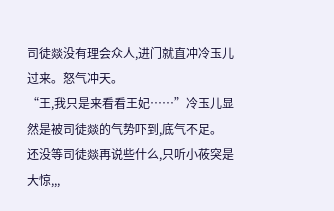司徒燚没有理会众人,进门就直冲冷玉儿过来。怒气冲天。
“王,我只是来看看王妃……”冷玉儿显然是被司徒燚的气势吓到,底气不足。
还没等司徒燚再说些什么,只听小莜突是大惊,,,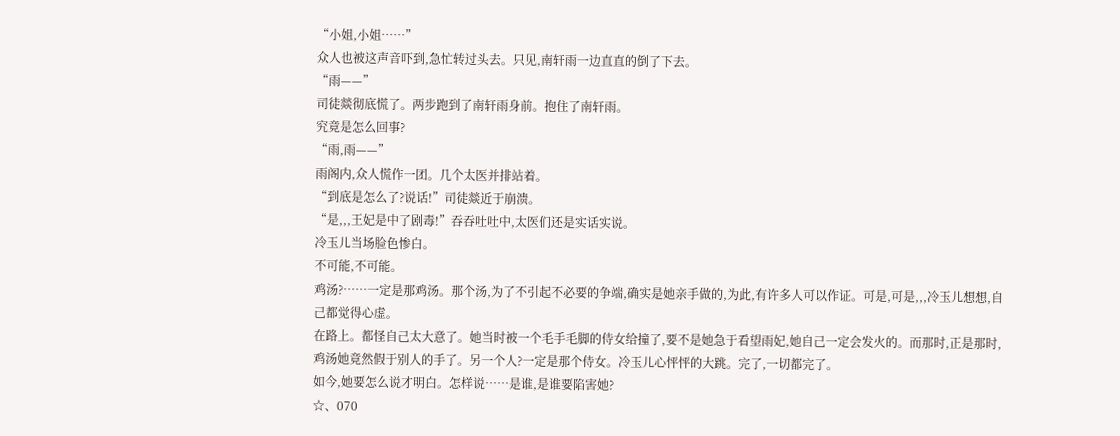“小姐,小姐……”
众人也被这声音吓到,急忙转过头去。只见,南轩雨一边直直的倒了下去。
“雨——”
司徒燚彻底慌了。两步跑到了南轩雨身前。抱住了南轩雨。
究竟是怎么回事?
“雨,雨——”
雨阁内,众人慌作一团。几个太医并排站着。
“到底是怎么了?说话!”司徒燚近于崩溃。
“是,,,王妃是中了剧毒!”吞吞吐吐中,太医们还是实话实说。
冷玉儿当场脸色惨白。
不可能,不可能。
鸡汤?……一定是那鸡汤。那个汤,为了不引起不必要的争端,确实是她亲手做的,为此,有许多人可以作证。可是,可是,,,冷玉儿想想,自己都觉得心虚。
在路上。都怪自己太大意了。她当时被一个毛手毛脚的侍女给撞了,要不是她急于看望雨妃,她自己一定会发火的。而那时,正是那时,鸡汤她竟然假于别人的手了。另一个人?一定是那个侍女。冷玉儿心怦怦的大跳。完了,一切都完了。
如今,她要怎么说才明白。怎样说……是谁,是谁要陷害她?
☆、070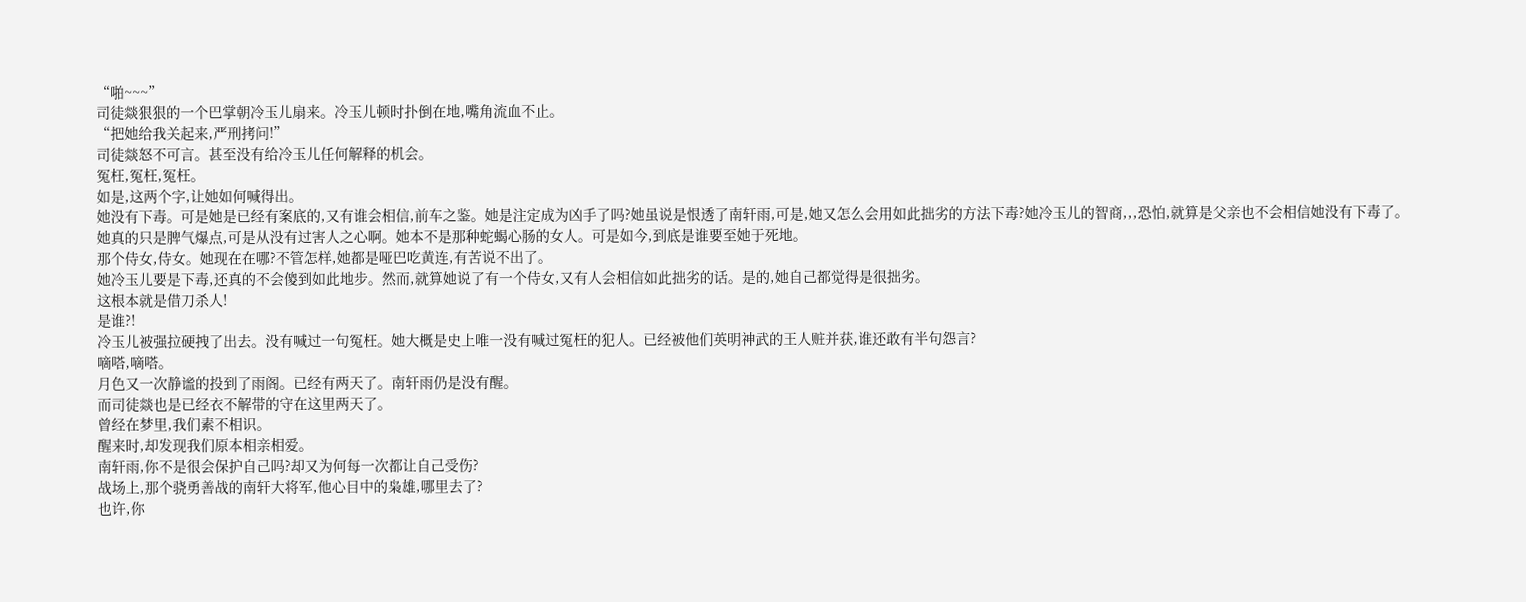“啪~~~”
司徒燚狠狠的一个巴掌朝冷玉儿扇来。冷玉儿顿时扑倒在地,嘴角流血不止。
“把她给我关起来,严刑拷问!”
司徒燚怒不可言。甚至没有给冷玉儿任何解释的机会。
冤枉,冤枉,冤枉。
如是,这两个字,让她如何喊得出。
她没有下毒。可是她是已经有案底的,又有谁会相信,前车之鉴。她是注定成为凶手了吗?她虽说是恨透了南轩雨,可是,她又怎么会用如此拙劣的方法下毒?她冷玉儿的智商,,,恐怕,就算是父亲也不会相信她没有下毒了。
她真的只是脾气爆点,可是从没有过害人之心啊。她本不是那种蛇蝎心肠的女人。可是如今,到底是谁要至她于死地。
那个侍女,侍女。她现在在哪?不管怎样,她都是哑巴吃黄连,有苦说不出了。
她冷玉儿要是下毒,还真的不会傻到如此地步。然而,就算她说了有一个侍女,又有人会相信如此拙劣的话。是的,她自己都觉得是很拙劣。
这根本就是借刀杀人!
是谁?!
冷玉儿被强拉硬拽了出去。没有喊过一句冤枉。她大概是史上唯一没有喊过冤枉的犯人。已经被他们英明神武的王人赃并获,谁还敢有半句怨言?
嘀嗒,嘀嗒。
月色又一次静谧的投到了雨阁。已经有两天了。南轩雨仍是没有醒。
而司徒燚也是已经衣不解带的守在这里两天了。
曾经在梦里,我们素不相识。
醒来时,却发现我们原本相亲相爱。
南轩雨,你不是很会保护自己吗?却又为何每一次都让自己受伤?
战场上,那个骁勇善战的南轩大将军,他心目中的枭雄,哪里去了?
也许,你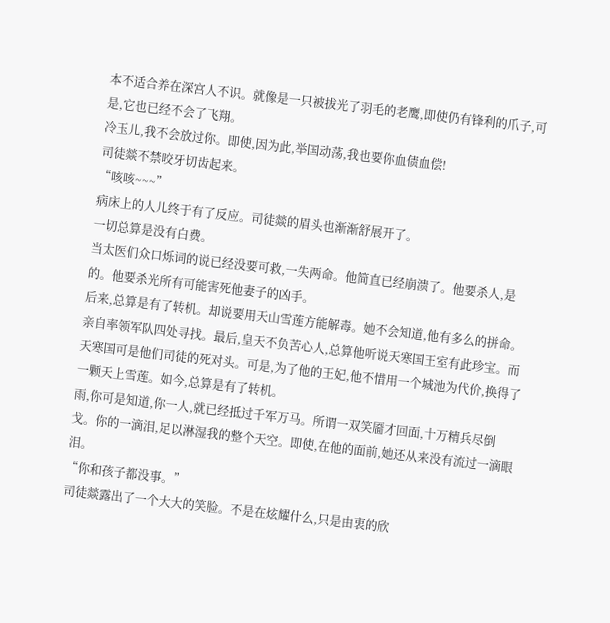本不适合养在深宫人不识。就像是一只被拔光了羽毛的老鹰,即使仍有锋利的爪子,可是,它也已经不会了飞翔。
冷玉儿,我不会放过你。即使,因为此,举国动荡,我也要你血债血偿!
司徒燚不禁咬牙切齿起来。
“咳咳~~~”
病床上的人儿终于有了反应。司徒燚的眉头也渐渐舒展开了。
一切总算是没有白费。
当太医们众口烁词的说已经没要可救,一失两命。他简直已经崩溃了。他要杀人,是的。他要杀光所有可能害死他妻子的凶手。
后来,总算是有了转机。却说要用天山雪莲方能解毒。她不会知道,他有多么的拼命。亲自率领军队四处寻找。最后,皇天不负苦心人,总算他听说天寒国王室有此珍宝。而天寒国可是他们司徒的死对头。可是,为了他的王妃,他不惜用一个城池为代价,换得了一颗天上雪莲。如今,总算是有了转机。
雨,你可是知道,你一人,就已经抵过千军万马。所谓一双笑靥才回面,十万精兵尽倒戈。你的一滴泪,足以淋湿我的整个天空。即使,在他的面前,她还从来没有流过一滴眼泪。
“你和孩子都没事。”
司徒燚露出了一个大大的笑脸。不是在炫耀什么,只是由衷的欣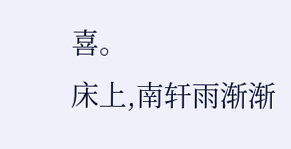喜。
床上,南轩雨渐渐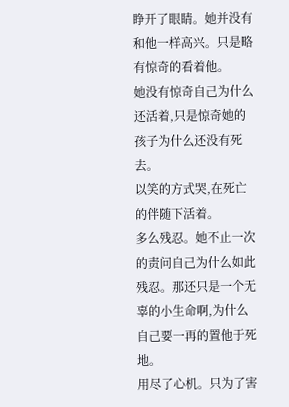睁开了眼睛。她并没有和他一样高兴。只是略有惊奇的看着他。
她没有惊奇自己为什么还活着,只是惊奇她的孩子为什么还没有死去。
以笑的方式哭,在死亡的伴随下活着。
多么残忍。她不止一次的责问自己为什么如此残忍。那还只是一个无辜的小生命啊,为什么自己要一再的置他于死地。
用尽了心机。只为了害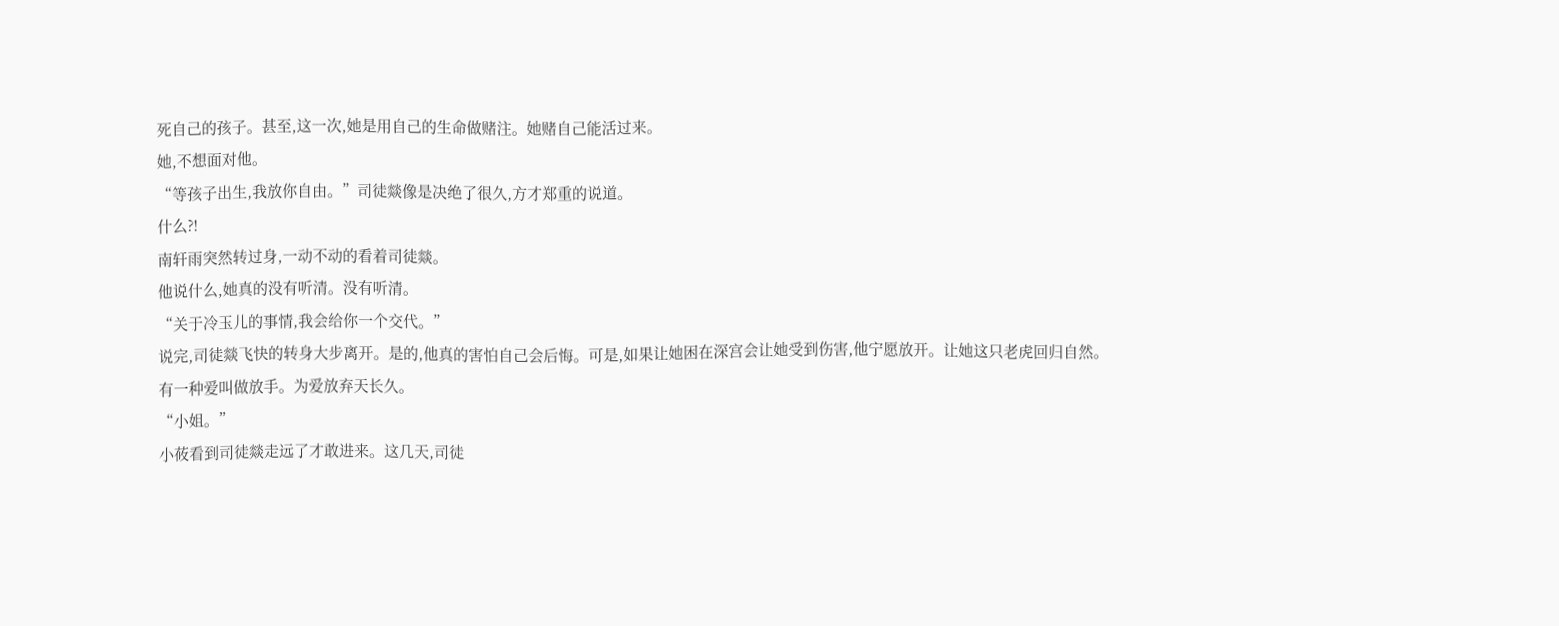死自己的孩子。甚至,这一次,她是用自己的生命做赌注。她赌自己能活过来。
她,不想面对他。
“等孩子出生,我放你自由。”司徒燚像是决绝了很久,方才郑重的说道。
什么?!
南轩雨突然转过身,一动不动的看着司徒燚。
他说什么,她真的没有听清。没有听清。
“关于冷玉儿的事情,我会给你一个交代。”
说完,司徒燚飞快的转身大步离开。是的,他真的害怕自己会后悔。可是,如果让她困在深宫会让她受到伤害,他宁愿放开。让她这只老虎回归自然。
有一种爱叫做放手。为爱放弃天长久。
“小姐。”
小莜看到司徒燚走远了才敢进来。这几天,司徒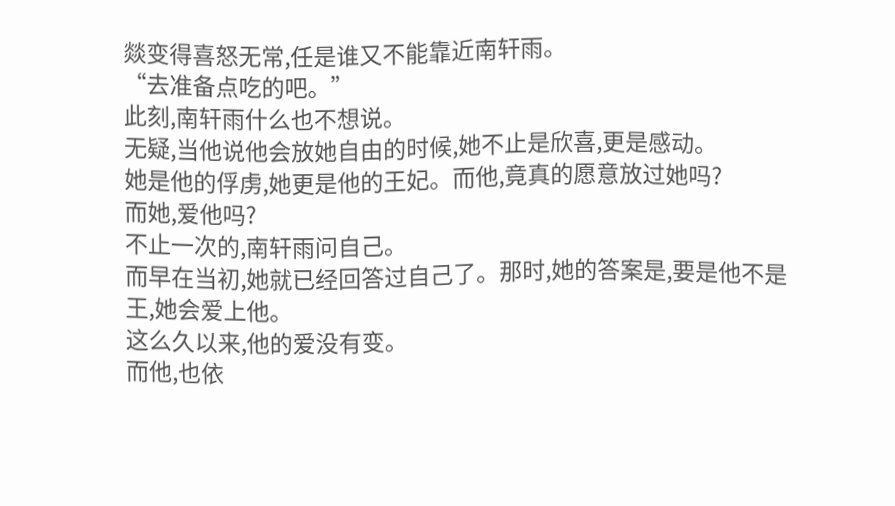燚变得喜怒无常,任是谁又不能靠近南轩雨。
“去准备点吃的吧。”
此刻,南轩雨什么也不想说。
无疑,当他说他会放她自由的时候,她不止是欣喜,更是感动。
她是他的俘虏,她更是他的王妃。而他,竟真的愿意放过她吗?
而她,爱他吗?
不止一次的,南轩雨问自己。
而早在当初,她就已经回答过自己了。那时,她的答案是,要是他不是王,她会爱上他。
这么久以来,他的爱没有变。
而他,也依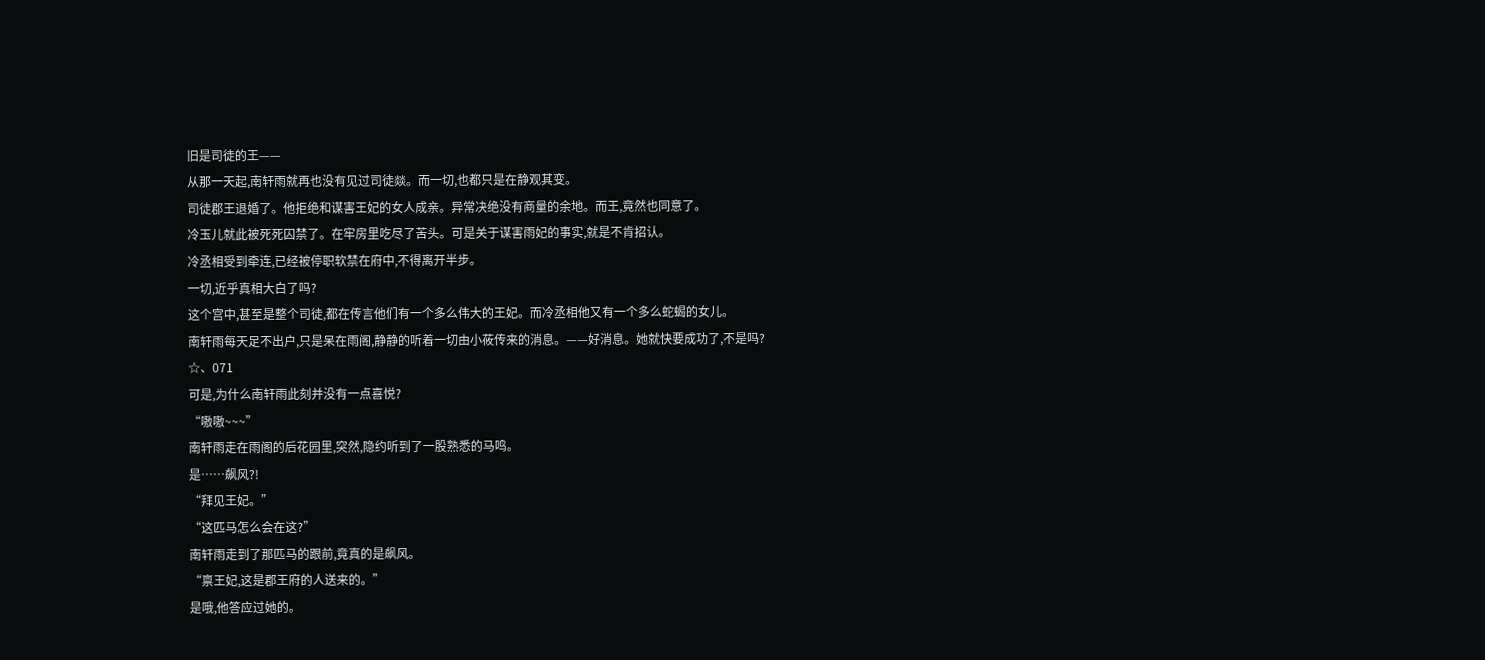旧是司徒的王——
从那一天起,南轩雨就再也没有见过司徒燚。而一切,也都只是在静观其变。
司徒郡王退婚了。他拒绝和谋害王妃的女人成亲。异常决绝没有商量的余地。而王,竟然也同意了。
冷玉儿就此被死死囚禁了。在牢房里吃尽了苦头。可是关于谋害雨妃的事实,就是不肯招认。
冷丞相受到牵连,已经被停职软禁在府中,不得离开半步。
一切,近乎真相大白了吗?
这个宫中,甚至是整个司徒,都在传言他们有一个多么伟大的王妃。而冷丞相他又有一个多么蛇蝎的女儿。
南轩雨每天足不出户,只是呆在雨阁,静静的听着一切由小莜传来的消息。——好消息。她就快要成功了,不是吗?
☆、071
可是,为什么南轩雨此刻并没有一点喜悦?
“嗷嗷~~~”
南轩雨走在雨阁的后花园里,突然,隐约听到了一股熟悉的马鸣。
是……飙风?!
“拜见王妃。”
“这匹马怎么会在这?”
南轩雨走到了那匹马的跟前,竟真的是飙风。
“禀王妃,这是郡王府的人送来的。”
是哦,他答应过她的。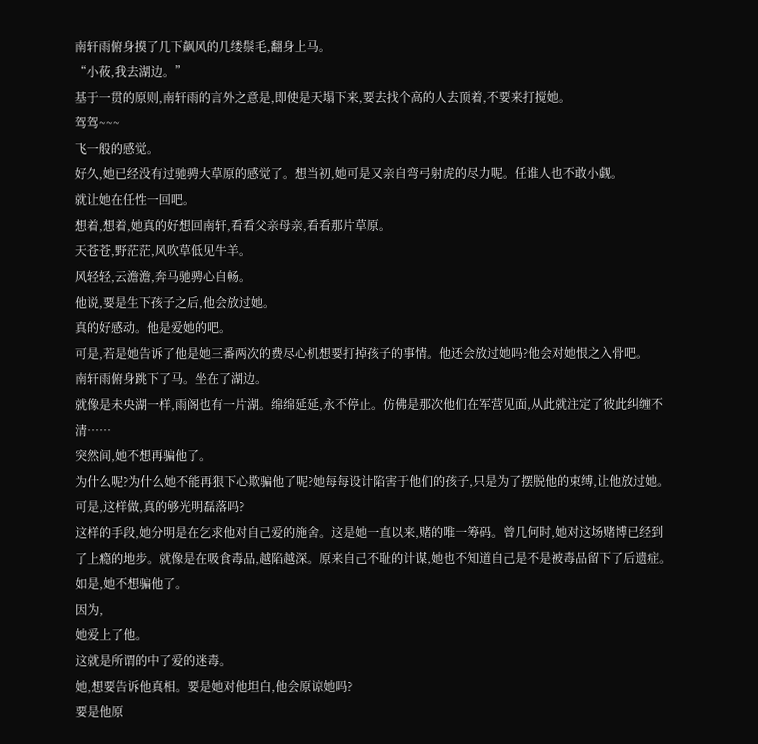南轩雨俯身摸了几下飙风的几缕鬃毛,翻身上马。
“小莜,我去湖边。”
基于一贯的原则,南轩雨的言外之意是,即使是天塌下来,要去找个高的人去顶着,不要来打搅她。
驾驾~~~
飞一般的感觉。
好久,她已经没有过驰骋大草原的感觉了。想当初,她可是又亲自弯弓射虎的尽力呢。任谁人也不敢小觑。
就让她在任性一回吧。
想着,想着,她真的好想回南轩,看看父亲母亲,看看那片草原。
天苍苍,野茫茫,风吹草低见牛羊。
风轻轻,云澹澹,奔马驰骋心自畅。
他说,要是生下孩子之后,他会放过她。
真的好感动。他是爱她的吧。
可是,若是她告诉了他是她三番两次的费尽心机想要打掉孩子的事情。他还会放过她吗?他会对她恨之入骨吧。
南轩雨俯身跳下了马。坐在了湖边。
就像是未央湖一样,雨阁也有一片湖。绵绵延延,永不停止。仿佛是那次他们在军营见面,从此就注定了彼此纠缠不清……
突然间,她不想再骗他了。
为什么呢?为什么她不能再狠下心欺骗他了呢?她每每设计陷害于他们的孩子,只是为了摆脱他的束缚,让他放过她。可是,这样做,真的够光明磊落吗?
这样的手段,她分明是在乞求他对自己爱的施舍。这是她一直以来,赌的唯一筹码。曾几何时,她对这场赌博已经到了上瘾的地步。就像是在吸食毒品,越陷越深。原来自己不耻的计谋,她也不知道自己是不是被毒品留下了后遗症。
如是,她不想骗他了。
因为,
她爱上了他。
这就是所谓的中了爱的迷毒。
她,想要告诉他真相。要是她对他坦白,他会原谅她吗?
要是他原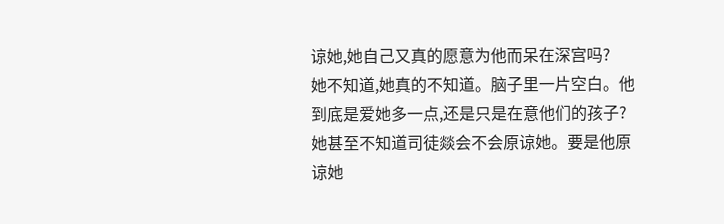谅她,她自己又真的愿意为他而呆在深宫吗?
她不知道,她真的不知道。脑子里一片空白。他到底是爱她多一点,还是只是在意他们的孩子?
她甚至不知道司徒燚会不会原谅她。要是他原谅她